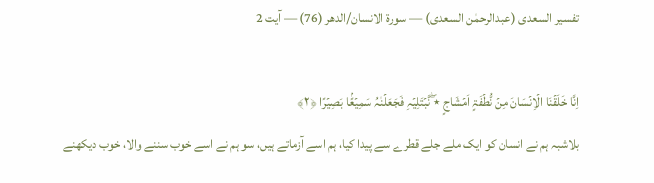تفسیر السعدی (عبدالرحمٰن السعدی) — سورۃ الانسان/الدهر (76) — آیت 2

اِنَّا خَلَقۡنَا الۡاِنۡسَانَ مِنۡ نُّطۡفَۃٍ اَمۡشَاجٍ ٭ۖ نَّبۡتَلِیۡہِ فَجَعَلۡنٰہُ سَمِیۡعًۢا بَصِیۡرًا ﴿۲﴾
بلاشبہ ہم نے انسان کو ایک ملے جلے قطرے سے پیدا کیا، ہم اسے آزماتے ہیں، سو ہم نے اسے خوب سننے والا، خوب دیکھنے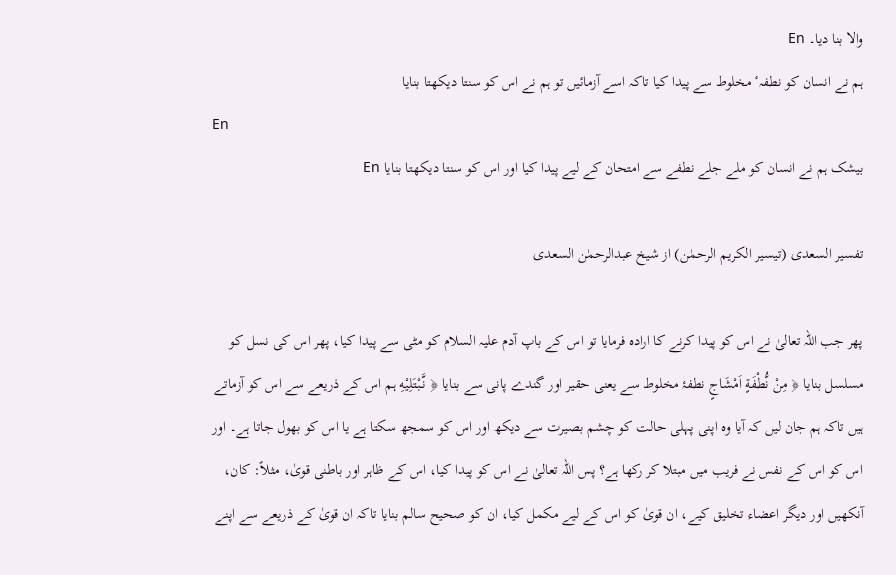والا بنا دیا۔ En
ہم نے انسان کو نطفہٴ مخلوط سے پیدا کیا تاکہ اسے آزمائیں تو ہم نے اس کو سنتا دیکھتا بنایا
En
بیشک ہم نے انسان کو ملے جلے نطفے سے امتحان کے لیے پیدا کیا اور اس کو سنتا دیکھتا بنایا En

تفسیر السعدی (تیسیر الکریم الرحمٰن) از شیخ عبدالرحمٰن السعدی

پھر جب اللہ تعالیٰ نے اس کو پیدا کرنے کا ارادہ فرمایا تو اس کے باپ آدم علیہ السلام کو مٹی سے پیدا کیا، پھر اس کی نسل کو مسلسل بنایا ﴿ مِنْ نُّطْفَةٍ اَمْشَاجٍ نطفۂ مخلوط سے یعنی حقیر اور گندے پانی سے بنایا ﴿ نَّبْتَلِیْهِ ہم اس کے ذریعے سے اس کو آزماتے ہیں تاکہ ہم جان لیں کہ آیا وہ اپنی پہلی حالت کو چشم بصیرت سے دیکھ اور اس کو سمجھ سکتا ہے یا اس کو بھول جاتا ہے۔ اور اس کو اس کے نفس نے فریب میں مبتلا کر رکھا ہے؟ پس اللہ تعالیٰ نے اس کو پیدا کیا، اس کے ظاہر اور باطنی قویٰ، مثلاً: کان، آنکھیں اور دیگر اعضاء تخلیق کیے، ان قویٰ کو اس کے لیے مکمل کیا، ان کو صحیح سالم بنایا تاکہ ان قویٰ کے ذریعے سے اپنے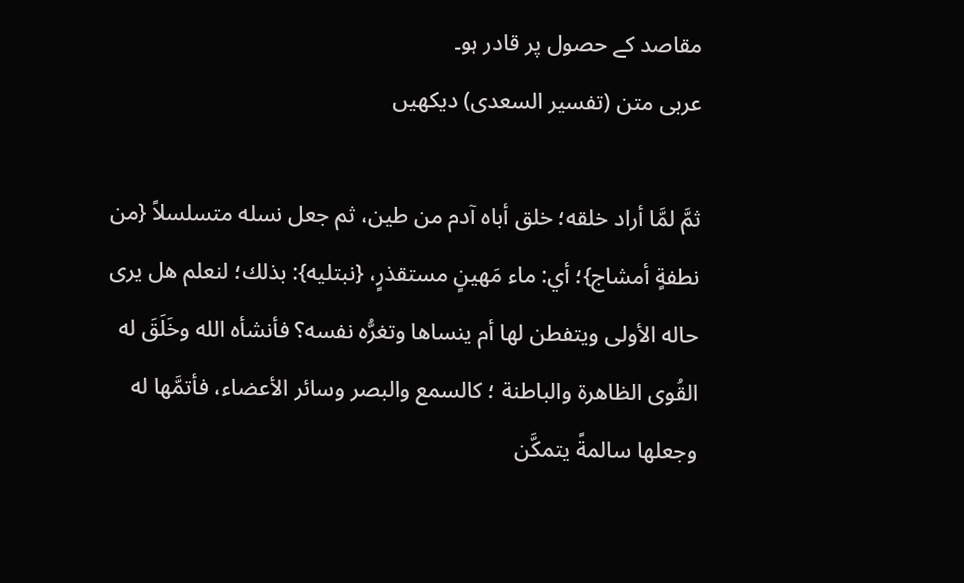مقاصد کے حصول پر قادر ہو۔
عربی متن (تفسیر السعدی) دیکھیں

ثمَّ لمَّا أراد خلقه؛ خلق أباه آدم من طين، ثم جعل نسله متسلسلاً {من نطفةٍ أمشاج}؛ أي: ماء مَهينٍ مستقذرٍ، {نبتليه}: بذلك؛ لنعلم هل يرى حاله الأولى ويتفطن لها أم ينساها وتغرُّه نفسه؟ فأنشأه الله وخَلَقَ له القُوى الظاهرة والباطنة ؛ كالسمع والبصر وسائر الأعضاء، فأتمَّها له وجعلها سالمةً يتمكَّن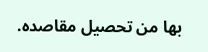بها من تحصيل مقاصده.